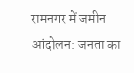रामनगर में जमीन आंदोलन: जनता का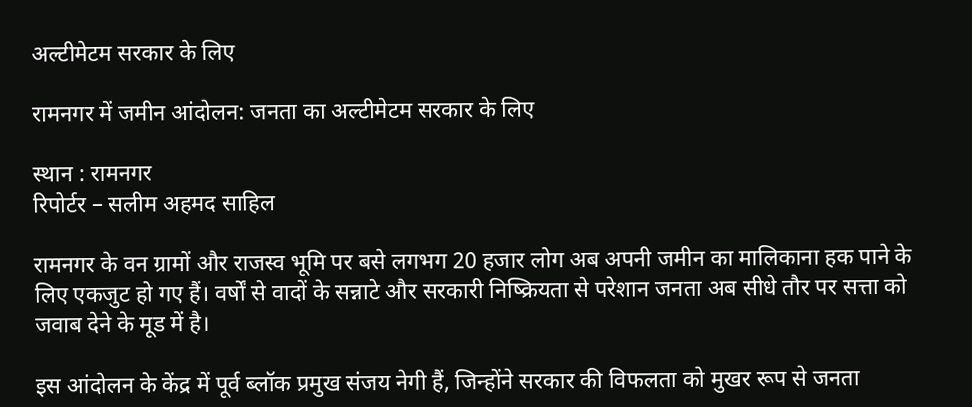अल्टीमेटम सरकार के लिए

रामनगर में जमीन आंदोलन: जनता का अल्टीमेटम सरकार के लिए

स्थान : रामनगर
रिपोर्टर – सलीम अहमद साहिल

रामनगर के वन ग्रामों और राजस्व भूमि पर बसे लगभग 20 हजार लोग अब अपनी जमीन का मालिकाना हक पाने के लिए एकजुट हो गए हैं। वर्षों से वादों के सन्नाटे और सरकारी निष्क्रियता से परेशान जनता अब सीधे तौर पर सत्ता को जवाब देने के मूड में है।

इस आंदोलन के केंद्र में पूर्व ब्लॉक प्रमुख संजय नेगी हैं, जिन्होंने सरकार की विफलता को मुखर रूप से जनता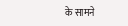के सामने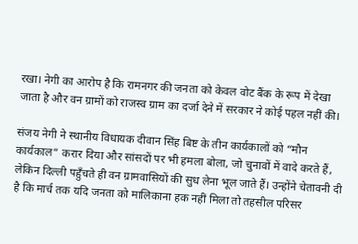रखा। नेगी का आरोप है कि रामनगर की जनता को केवल वोट बैंक के रूप में देखा जाता है और वन ग्रामों को राजस्व ग्राम का दर्जा देने में सरकार ने कोई पहल नहीं की।

संजय नेगी ने स्थानीय विधायक दीवान सिंह बिष्ट के तीन कार्यकालों को “मौन कार्यकाल” करार दिया और सांसदों पर भी हमला बोला, जो चुनावों में वादे करते हैं, लेकिन दिल्ली पहुँचते ही वन ग्रामवासियों की सुध लेना भूल जाते हैं। उन्होंने चेतावनी दी है कि मार्च तक यदि जनता को मालिकाना हक नहीं मिला तो तहसील परिसर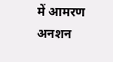में आमरण अनशन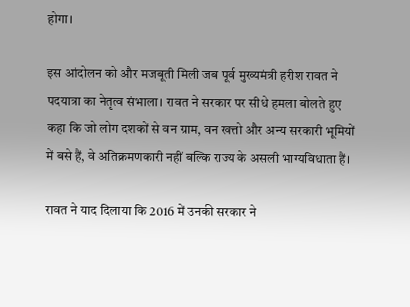होगा।

इस आंदोलन को और मजबूती मिली जब पूर्व मुख्यमंत्री हरीश रावत ने पदयात्रा का नेतृत्व संभाला। रावत ने सरकार पर सीधे हमला बोलते हुए कहा कि जो लोग दशकों से वन ग्राम, वन खत्तो और अन्य सरकारी भूमियों में बसे हैं, वे अतिक्रमणकारी नहीं बल्कि राज्य के असली भाग्यविधाता हैं।

रावत ने याद दिलाया कि 2016 में उनकी सरकार ने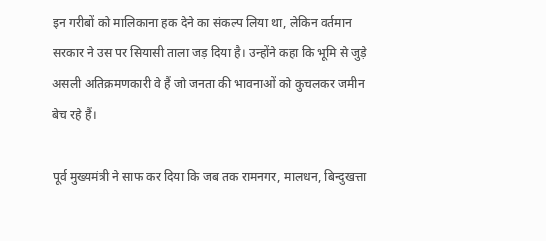इन गरीबों को मालिकाना हक देने का संकल्प लिया था, लेकिन वर्तमान सरकार ने उस पर सियासी ताला जड़ दिया है। उन्होंने कहा कि भूमि से जुड़े असली अतिक्रमणकारी वे हैं जो जनता की भावनाओं को कुचलकर जमीन बेच रहे हैं।

पूर्व मुख्यमंत्री ने साफ कर दिया कि जब तक रामनगर, मालधन, बिन्दुखत्ता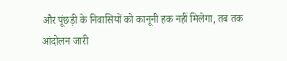और पूंछड़ी के निवासियों को कानूनी हक नहीं मिलेगा, तब तक आंदोलन जारी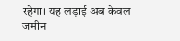रहेगा। यह लड़ाई अब केवल जमीन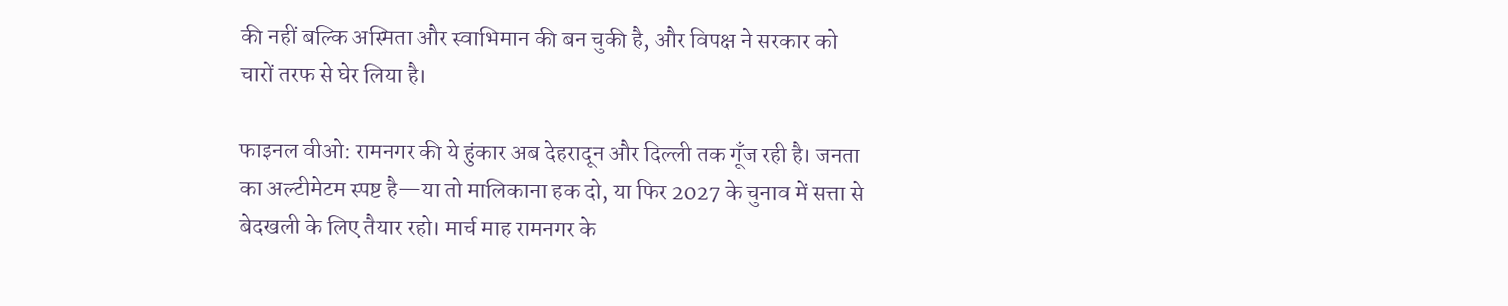की नहीं बल्कि अस्मिता और स्वाभिमान की बन चुकी है, और विपक्ष ने सरकार को चारों तरफ से घेर लिया है।

फाइनल वीओ: रामनगर की ये हुंकार अब देहरादून और दिल्ली तक गूँज रही है। जनता का अल्टीमेटम स्पष्ट है—या तो मालिकाना हक दो, या फिर 2027 के चुनाव में सत्ता से बेदखली के लिए तैयार रहो। मार्च माह रामनगर के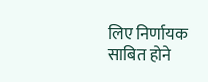लिए निर्णायक साबित होने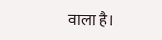वाला है।